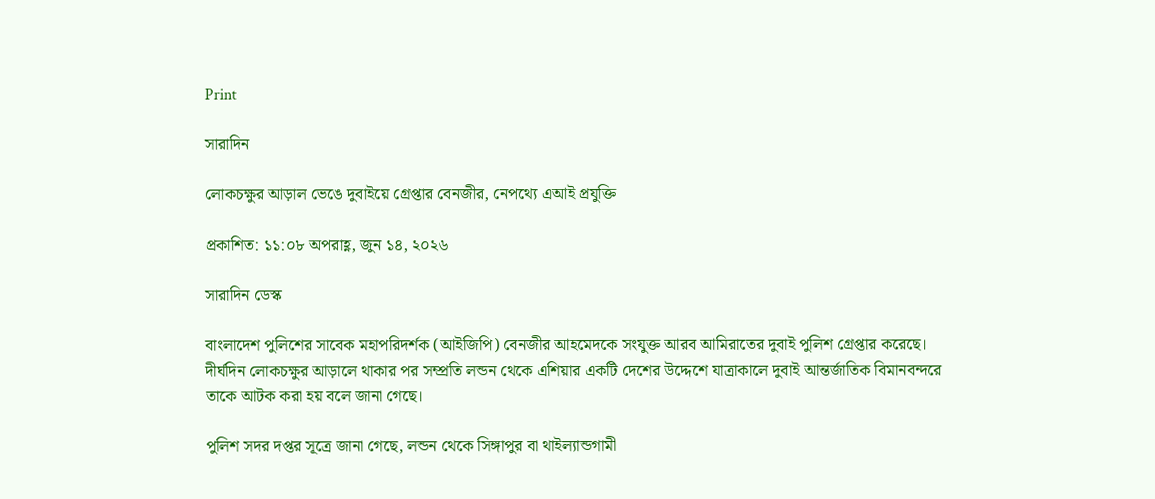Print

সারাদিন

লোকচক্ষুর আড়াল ভেঙে দুবাইয়ে গ্রেপ্তার বেনজীর, নেপথ্যে এআই প্রযুক্তি

প্রকাশিত: ১১:০৮ অপরাহ্ণ, জুন ১৪, ২০২৬

সারাদিন ডেস্ক

বাংলাদেশ পুলিশের সাবেক মহাপরিদর্শক (আইজিপি) বেনজীর আহমেদকে সংযুক্ত আরব আমিরাতের দুবাই পুলিশ গ্রেপ্তার করেছে। দীর্ঘদিন লোকচক্ষুর আড়ালে থাকার পর সম্প্রতি লন্ডন থেকে এশিয়ার একটি দেশের উদ্দেশে যাত্রাকালে দুবাই আন্তর্জাতিক বিমানবন্দরে তাকে আটক করা হয় বলে জানা গেছে।

পুলিশ সদর দপ্তর সূত্রে জানা গেছে, লন্ডন থেকে সিঙ্গাপুর বা থাইল্যান্ডগামী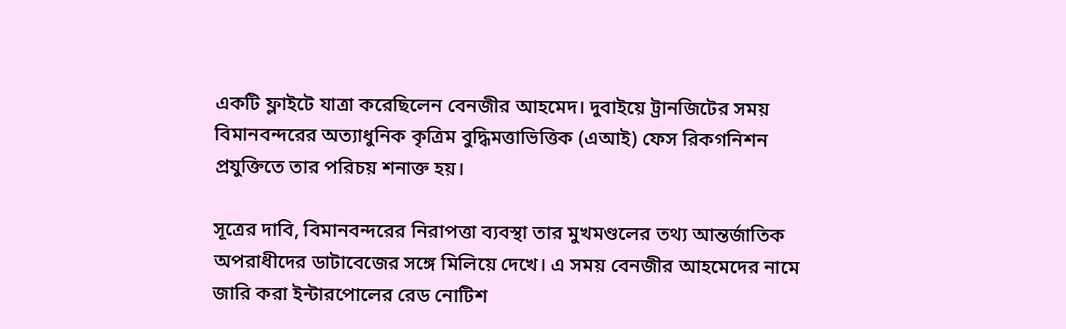একটি ফ্লাইটে যাত্রা করেছিলেন বেনজীর আহমেদ। দুবাইয়ে ট্রানজিটের সময় বিমানবন্দরের অত্যাধুনিক কৃত্রিম বুদ্ধিমত্তাভিত্তিক (এআই) ফেস রিকগনিশন প্রযুক্তিতে তার পরিচয় শনাক্ত হয়।

সূত্রের দাবি, বিমানবন্দরের নিরাপত্তা ব্যবস্থা তার মুখমণ্ডলের তথ্য আন্তর্জাতিক অপরাধীদের ডাটাবেজের সঙ্গে মিলিয়ে দেখে। এ সময় বেনজীর আহমেদের নামে জারি করা ইন্টারপোলের রেড নোটিশ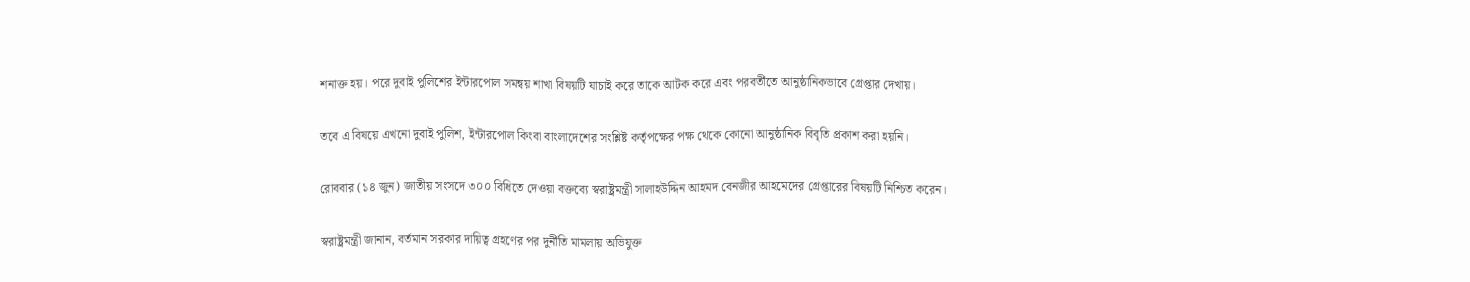শনাক্ত হয়। পরে দুবাই পুলিশের ইন্টারপোল সমন্বয় শাখা বিষয়টি যাচাই করে তাকে আটক করে এবং পরবর্তীতে আনুষ্ঠানিকভাবে গ্রেপ্তার দেখায়।

তবে এ বিষয়ে এখনো দুবাই পুলিশ, ইন্টারপোল কিংবা বাংলাদেশের সংশ্লিষ্ট কর্তৃপক্ষের পক্ষ থেকে কোনো আনুষ্ঠানিক বিবৃতি প্রকাশ করা হয়নি।

রোববার (১৪ জুন) জাতীয় সংসদে ৩০০ বিধিতে দেওয়া বক্তব্যে স্বরাষ্ট্রমন্ত্রী সালাহউদ্দিন আহমদ বেনজীর আহমেদের গ্রেপ্তারের বিষয়টি নিশ্চিত করেন।

স্বরাষ্ট্রমন্ত্রী জানান, বর্তমান সরকার দায়িত্ব গ্রহণের পর দুর্নীতি মামলায় অভিযুক্ত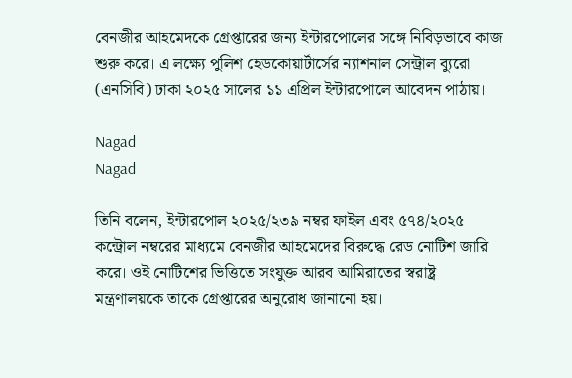বেনজীর আহমেদকে গ্রেপ্তারের জন্য ইন্টারপোলের সঙ্গে নিবিড়ভাবে কাজ শুরু করে। এ লক্ষ্যে পুলিশ হেডকোয়ার্টার্সের ন্যাশনাল সেন্ট্রাল ব্যুরো (এনসিবি) ঢাকা ২০২৫ সালের ১১ এপ্রিল ইন্টারপোলে আবেদন পাঠায়।

Nagad
Nagad

তিনি বলেন, ইন্টারপোল ২০২৫/২৩৯ নম্বর ফাইল এবং ৫৭৪/২০২৫ কন্ট্রোল নম্বরের মাধ্যমে বেনজীর আহমেদের বিরুদ্ধে রেড নোটিশ জারি করে। ওই নোটিশের ভিত্তিতে সংযুক্ত আরব আমিরাতের স্বরাষ্ট্র মন্ত্রণালয়কে তাকে গ্রেপ্তারের অনুরোধ জানানো হয়।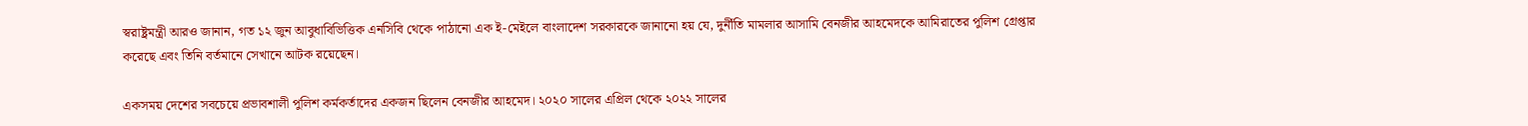স্বরাষ্ট্রমন্ত্রী আরও জানান, গত ১২ জুন আবুধাবিভিত্তিক এনসিবি থেকে পাঠানো এক ই-মেইলে বাংলাদেশ সরকারকে জানানো হয় যে, দুর্নীতি মামলার আসামি বেনজীর আহমেদকে আমিরাতের পুলিশ গ্রেপ্তার করেছে এবং তিনি বর্তমানে সেখানে আটক রয়েছেন।

একসময় দেশের সবচেয়ে প্রভাবশালী পুলিশ কর্মকর্তাদের একজন ছিলেন বেনজীর আহমেদ। ২০২০ সালের এপ্রিল থেকে ২০২২ সালের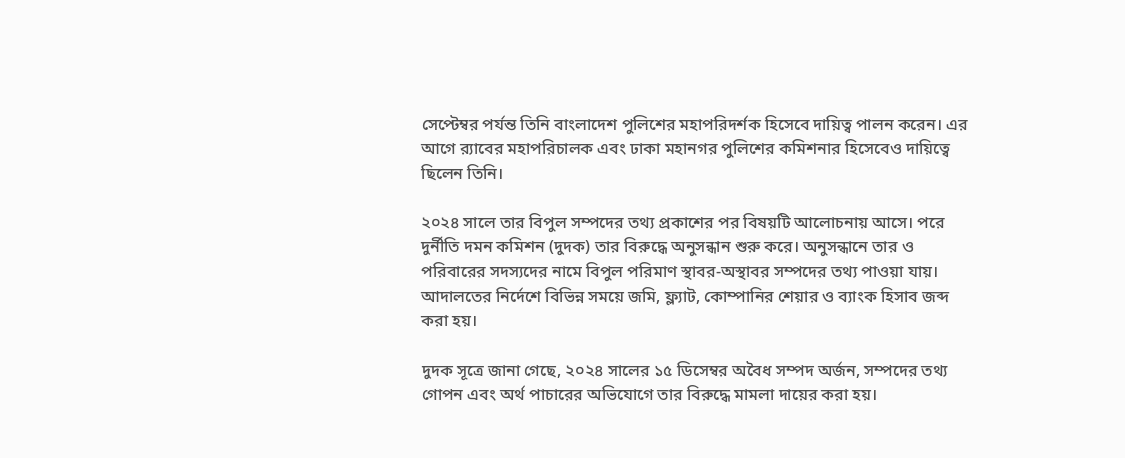সেপ্টেম্বর পর্যন্ত তিনি বাংলাদেশ পুলিশের মহাপরিদর্শক হিসেবে দায়িত্ব পালন করেন। এর আগে র‌্যাবের মহাপরিচালক এবং ঢাকা মহানগর পুলিশের কমিশনার হিসেবেও দায়িত্বে ছিলেন তিনি।

২০২৪ সালে তার বিপুল সম্পদের তথ্য প্রকাশের পর বিষয়টি আলোচনায় আসে। পরে দুর্নীতি দমন কমিশন (দুদক) তার বিরুদ্ধে অনুসন্ধান শুরু করে। অনুসন্ধানে তার ও পরিবারের সদস্যদের নামে বিপুল পরিমাণ স্থাবর-অস্থাবর সম্পদের তথ্য পাওয়া যায়। আদালতের নির্দেশে বিভিন্ন সময়ে জমি, ফ্ল্যাট, কোম্পানির শেয়ার ও ব্যাংক হিসাব জব্দ করা হয়।

দুদক সূত্রে জানা গেছে, ২০২৪ সালের ১৫ ডিসেম্বর অবৈধ সম্পদ অর্জন, সম্পদের তথ্য গোপন এবং অর্থ পাচারের অভিযোগে তার বিরুদ্ধে মামলা দায়ের করা হয়।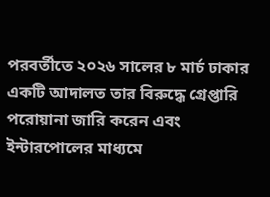পরবর্তীতে ২০২৬ সালের ৮ মার্চ ঢাকার একটি আদালত তার বিরুদ্ধে গ্রেপ্তারি পরোয়ানা জারি করেন এবং ইন্টারপোলের মাধ্যমে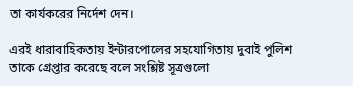তা কার্যকরের নির্দেশ দেন।

এরই ধারাবাহিকতায় ইন্টারপোলের সহযোগিতায় দুবাই পুলিশ তাকে গ্রেপ্তার করেছে বলে সংশ্লিষ্ট সূত্রগুলো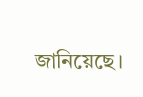জানিয়েছে।